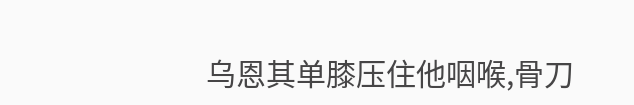乌恩其单膝压住他咽喉,骨刀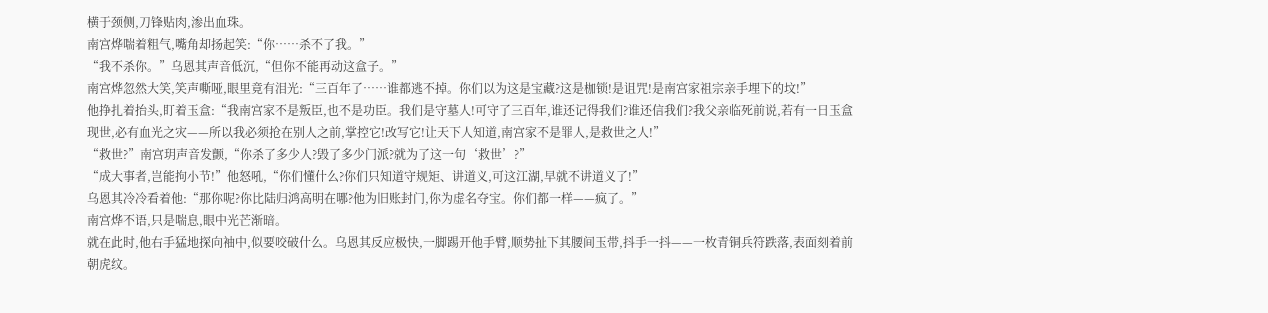横于颈侧,刀锋贴肉,渗出血珠。
南宫烨喘着粗气,嘴角却扬起笑:“你……杀不了我。”
“我不杀你。”乌恩其声音低沉,“但你不能再动这盒子。”
南宫烨忽然大笑,笑声嘶哑,眼里竟有泪光:“三百年了……谁都逃不掉。你们以为这是宝藏?这是枷锁!是诅咒!是南宫家祖宗亲手埋下的坟!”
他挣扎着抬头,盯着玉盒:“我南宫家不是叛臣,也不是功臣。我们是守墓人!可守了三百年,谁还记得我们?谁还信我们?我父亲临死前说,若有一日玉盒现世,必有血光之灾——所以我必须抢在别人之前,掌控它!改写它!让天下人知道,南宫家不是罪人,是救世之人!”
“救世?”南宫玥声音发颤,“你杀了多少人?毁了多少门派?就为了这一句‘救世’?”
“成大事者,岂能拘小节!”他怒吼,“你们懂什么?你们只知道守规矩、讲道义,可这江湖,早就不讲道义了!”
乌恩其冷冷看着他:“那你呢?你比陆归鸿高明在哪?他为旧账封门,你为虚名夺宝。你们都一样——疯了。”
南宫烨不语,只是喘息,眼中光芒渐暗。
就在此时,他右手猛地探向袖中,似要咬破什么。乌恩其反应极快,一脚踢开他手臂,顺势扯下其腰间玉带,抖手一抖——一枚青铜兵符跌落,表面刻着前朝虎纹。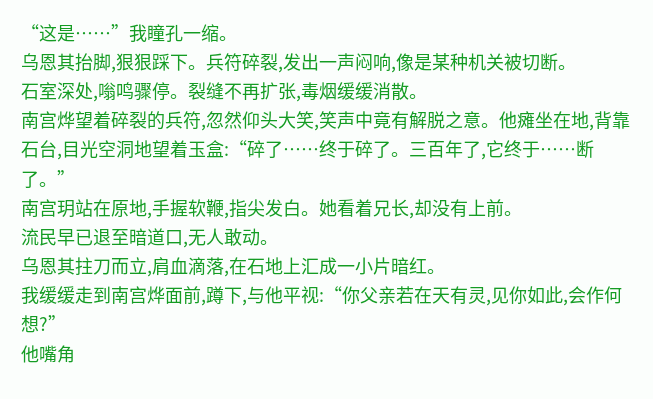“这是……”我瞳孔一缩。
乌恩其抬脚,狠狠踩下。兵符碎裂,发出一声闷响,像是某种机关被切断。
石室深处,嗡鸣骤停。裂缝不再扩张,毒烟缓缓消散。
南宫烨望着碎裂的兵符,忽然仰头大笑,笑声中竟有解脱之意。他瘫坐在地,背靠石台,目光空洞地望着玉盒:“碎了……终于碎了。三百年了,它终于……断了。”
南宫玥站在原地,手握软鞭,指尖发白。她看着兄长,却没有上前。
流民早已退至暗道口,无人敢动。
乌恩其拄刀而立,肩血滴落,在石地上汇成一小片暗红。
我缓缓走到南宫烨面前,蹲下,与他平视:“你父亲若在天有灵,见你如此,会作何想?”
他嘴角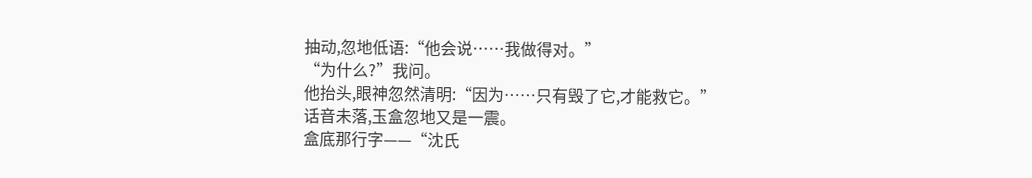抽动,忽地低语:“他会说……我做得对。”
“为什么?”我问。
他抬头,眼神忽然清明:“因为……只有毁了它,才能救它。”
话音未落,玉盒忽地又是一震。
盒底那行字——“沈氏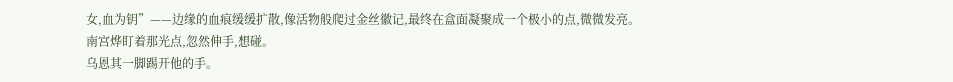女,血为钥”——边缘的血痕缓缓扩散,像活物般爬过金丝徽记,最终在盒面凝聚成一个极小的点,微微发亮。
南宫烨盯着那光点,忽然伸手,想碰。
乌恩其一脚踢开他的手。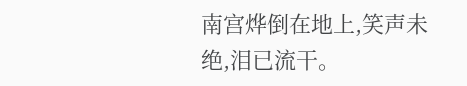南宫烨倒在地上,笑声未绝,泪已流干。